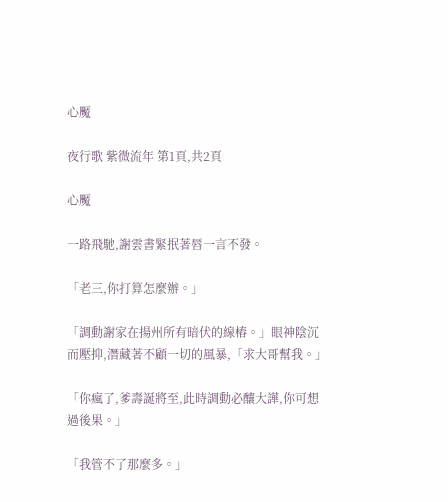心魘

夜行歌 紫微流年 第1頁,共2頁

心魘

一路飛馳,謝雲書緊抿著唇一言不發。

「老三,你打算怎麼辦。」

「調動謝家在揚州所有暗伏的線樁。」眼神陰沉而壓抑,潛藏著不顧一切的風暴,「求大哥幫我。」

「你瘋了,爹壽誕將至,此時調動必釀大譁,你可想過後果。」

「我管不了那麼多。」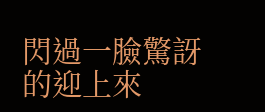閃過一臉驚訝的迎上來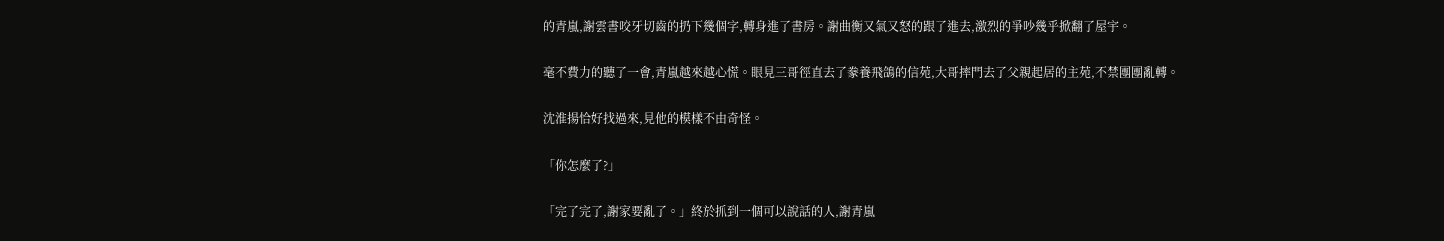的青嵐,謝雲書咬牙切齒的扔下幾個字,轉身進了書房。謝曲衡又氣又怒的跟了進去,激烈的爭吵幾乎掀翻了屋宇。

毫不費力的聽了一會,青嵐越來越心慌。眼見三哥徑直去了豢養飛鴿的信苑,大哥摔門去了父親起居的主苑,不禁團團亂轉。

沈淮揚恰好找過來,見他的模樣不由奇怪。

「你怎麼了?」

「完了完了,謝家要亂了。」終於抓到一個可以說話的人,謝青嵐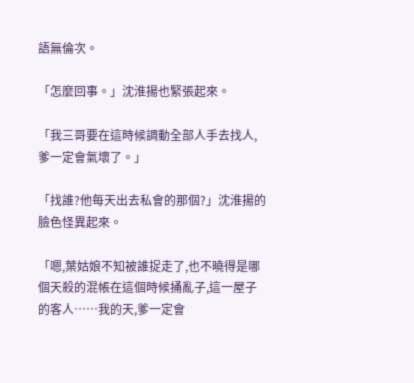語無倫次。

「怎麼回事。」沈淮揚也緊張起來。

「我三哥要在這時候調動全部人手去找人,爹一定會氣壞了。」

「找誰?他每天出去私會的那個?」沈淮揚的臉色怪異起來。

「嗯,葉姑娘不知被誰捉走了,也不曉得是哪個天殺的混帳在這個時候捅亂子,這一屋子的客人……我的天,爹一定會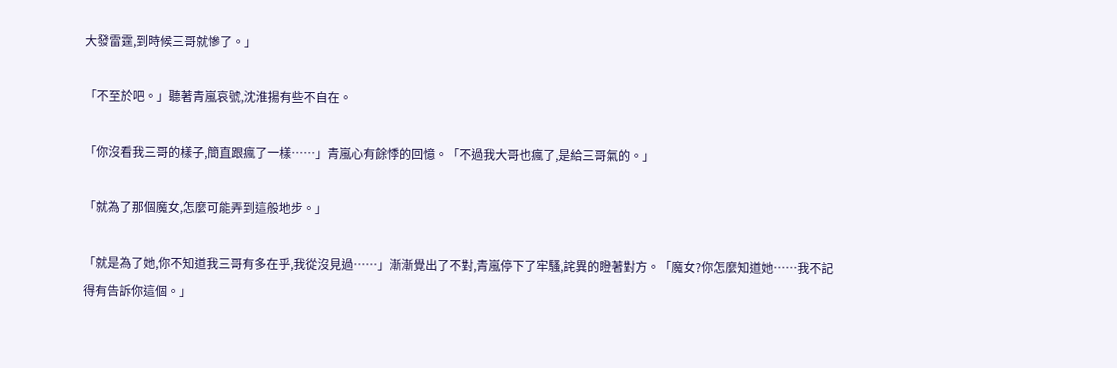大發雷霆,到時候三哥就慘了。」

「不至於吧。」聽著青嵐哀號,沈淮揚有些不自在。

「你沒看我三哥的樣子,簡直跟瘋了一樣……」青嵐心有餘悸的回憶。「不過我大哥也瘋了,是給三哥氣的。」

「就為了那個魔女,怎麼可能弄到這般地步。」

「就是為了她,你不知道我三哥有多在乎,我從沒見過……」漸漸覺出了不對,青嵐停下了牢騷,詫異的瞪著對方。「魔女?你怎麼知道她……我不記得有告訴你這個。」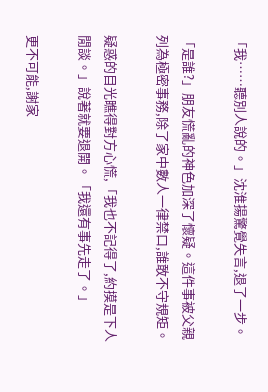「我……聽別人說的。」沈淮揚驚覺失言,退了一步。

「是誰?」朋友慌亂的神色加深了懷疑。這件事被父親列為極密事務,除了家中數人一律禁口,誰敢不守規矩。

疑惑的目光瞧得對方心慌,「我也不記得了,約摸是下人閒談。」說著就要退開。「我還有事先走了。」

更不可能,謝家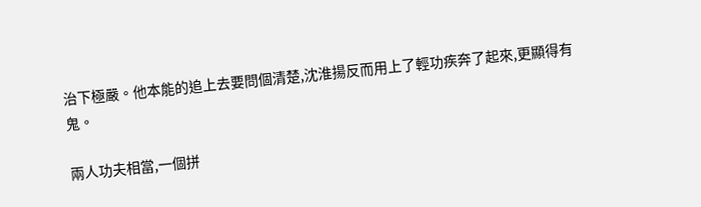治下極嚴。他本能的追上去要問個清楚,沈淮揚反而用上了輕功疾奔了起來,更顯得有鬼。

兩人功夫相當,一個拼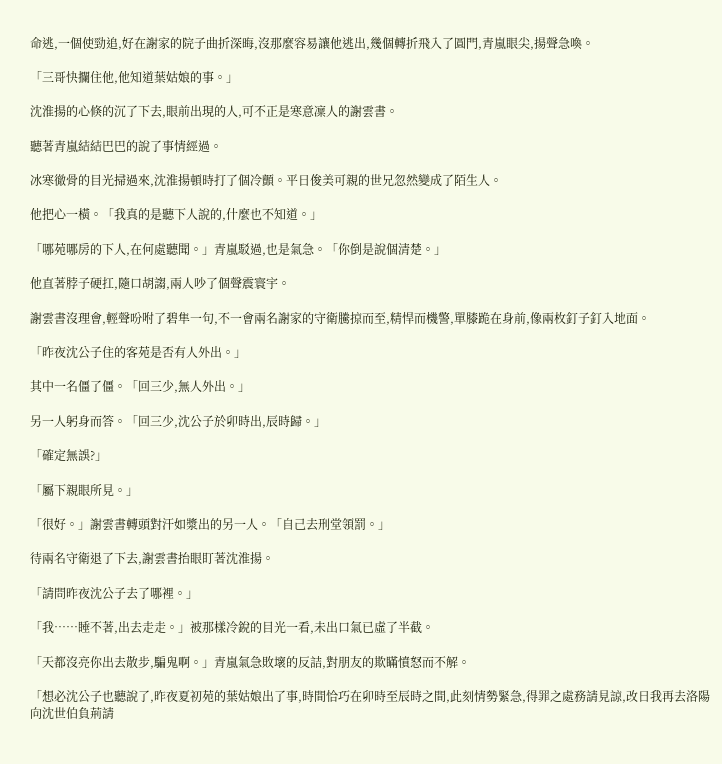命逃,一個使勁追,好在謝家的院子曲折深晦,沒那麼容易讓他逃出,幾個轉折飛入了圓門,青嵐眼尖,揚聲急喚。

「三哥快攔住他,他知道葉姑娘的事。」

沈淮揚的心倏的沉了下去,眼前出現的人,可不正是寒意凜人的謝雲書。

聽著青嵐結結巴巴的說了事情經過。

冰寒徹骨的目光掃過來,沈淮揚頓時打了個冷顫。平日俊美可親的世兄忽然變成了陌生人。

他把心一橫。「我真的是聽下人說的,什麼也不知道。」

「哪苑哪房的下人,在何處聽聞。」青嵐駁過,也是氣急。「你倒是說個清楚。」

他直著脖子硬扛,隨口胡謅,兩人吵了個聲震寰宇。

謝雲書沒理會,輕聲吩咐了碧隼一句,不一會兩名謝家的守衛騰掠而至,精悍而機警,單膝跪在身前,像兩枚釘子釘入地面。

「昨夜沈公子住的客苑是否有人外出。」

其中一名僵了僵。「回三少,無人外出。」

另一人躬身而答。「回三少,沈公子於卯時出,辰時歸。」

「確定無誤?」

「屬下親眼所見。」

「很好。」謝雲書轉頭對汗如漿出的另一人。「自己去刑堂領罰。」

待兩名守衛退了下去,謝雲書抬眼盯著沈淮揚。

「請問昨夜沈公子去了哪裡。」

「我……睡不著,出去走走。」被那樣冷銳的目光一看,未出口氣已虛了半截。

「天都沒亮你出去散步,騙鬼啊。」青嵐氣急敗壞的反詰,對朋友的欺瞞憤怒而不解。

「想必沈公子也聽說了,昨夜夏初苑的葉姑娘出了事,時間恰巧在卯時至辰時之間,此刻情勢緊急,得罪之處務請見諒,改日我再去洛陽向沈世伯負荊請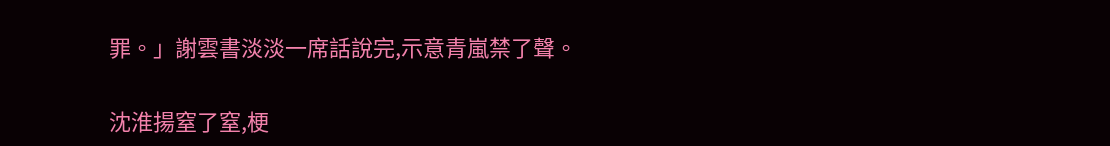罪。」謝雲書淡淡一席話說完,示意青嵐禁了聲。

沈淮揚窒了窒,梗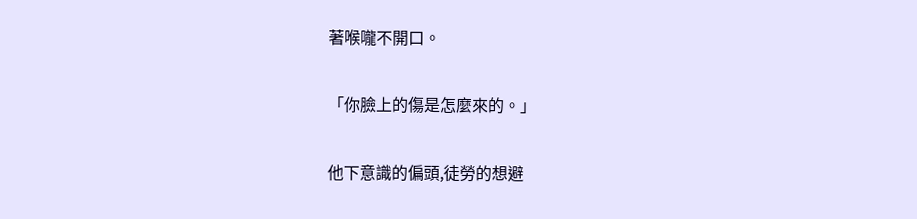著喉嚨不開口。

「你臉上的傷是怎麼來的。」

他下意識的偏頭,徒勞的想避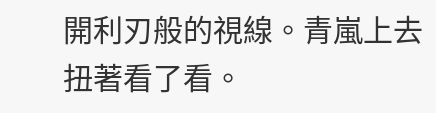開利刃般的視線。青嵐上去扭著看了看。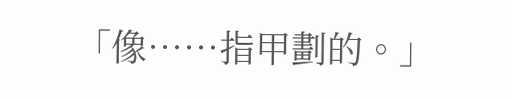「像……指甲劃的。」